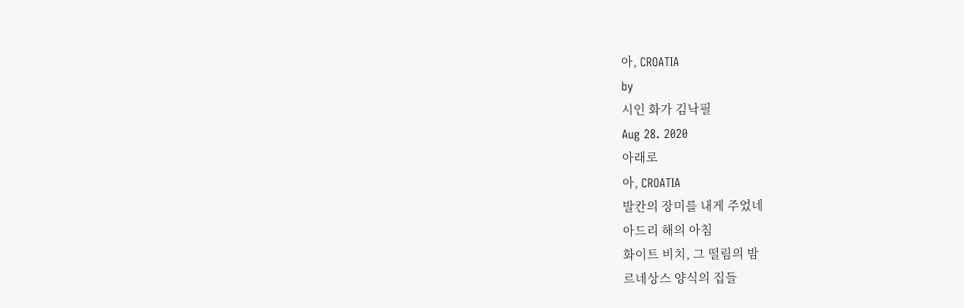아, CROATIA
by
시인 화가 김낙필
Aug 28. 2020
아래로
아, CROATIA
발칸의 장미를 내게 주었네
아드리 해의 아침
화이트 비치, 그 떨림의 밤
르네상스 양식의 집들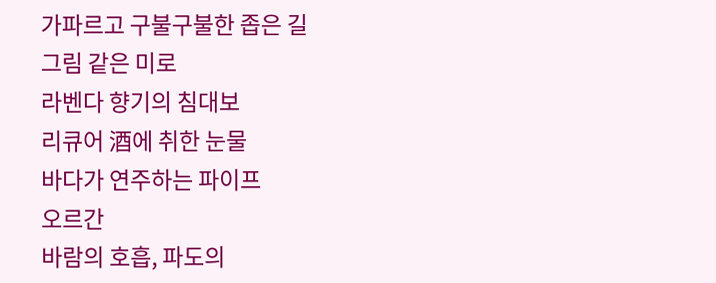가파르고 구불구불한 좁은 길
그림 같은 미로
라벤다 향기의 침대보
리큐어 酒에 취한 눈물
바다가 연주하는 파이프
오르간
바람의 호흡, 파도의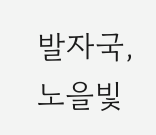발자국,
노을빛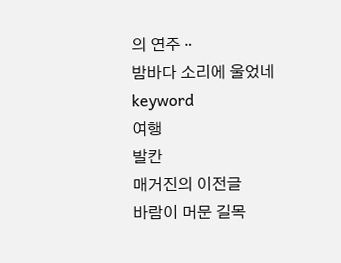의 연주ᆢ
밤바다 소리에 울었네
keyword
여행
발칸
매거진의 이전글
바람이 머문 길목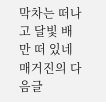막차는 떠나고 달빛 배만 떠 있네
매거진의 다음글